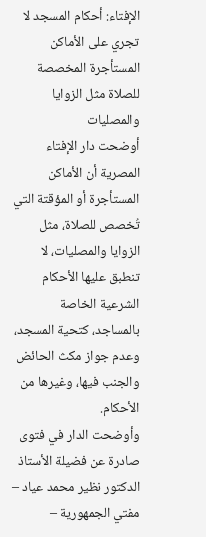الإفتاء: أحكام المسجد لا تجري على الأماكن المستأجرة المخصصة للصلاة مثل الزوايا والمصليات
أوضحت دار الإفتاء المصرية أن الأماكن المستأجرة أو المؤقتة التي تُخصص للصلاة، مثل الزوايا والمصليات، لا تنطبق عليها الأحكام الشرعية الخاصة بالمساجد، كتحية المسجد، وعدم جواز مكث الحائض والجنب فيها، وغيرها من الأحكام.
وأوضحت الدار في فتوى صادرة عن فضيلة الأستاذ الدكتور نظير محمد عياد – مفتي الجمهورية –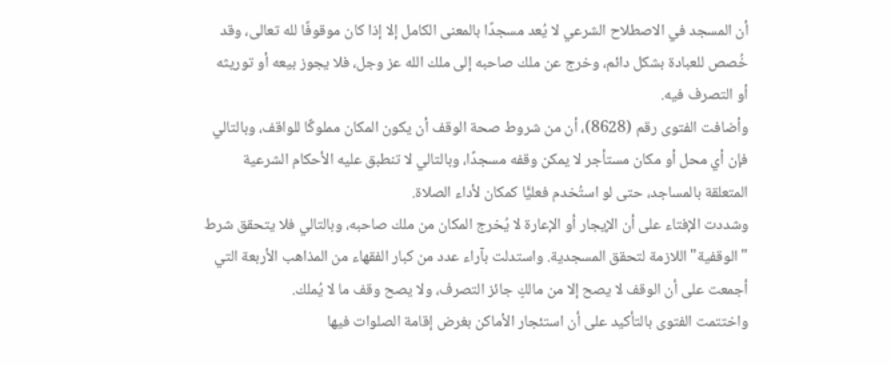أن المسجد في الاصطلاح الشرعي لا يُعد مسجدًا بالمعنى الكامل إلا إذا كان موقوفًا لله تعالى، وقد خُصص للعبادة بشكل دائم، وخرج عن ملك صاحبه إلى ملك الله عز وجل، فلا يجوز بيعه أو توريثه أو التصرف فيه.
وأضافت الفتوى رقم (8628)، أن من شروط صحة الوقف أن يكون المكان مملوكًا للواقف، وبالتالي فإن أي محل أو مكان مستأجر لا يمكن وقفه مسجدًا، وبالتالي لا تنطبق عليه الأحكام الشرعية المتعلقة بالمساجد، حتى لو استُخدم فعليًّا كمكان لأداء الصلاة.
وشددت الإفتاء على أن الإيجار أو الإعارة لا يُخرج المكان من ملك صاحبه، وبالتالي فلا يتحقق شرط "الوقفية" اللازمة لتحقق المسجدية. واستدلت بآراء عدد من كبار الفقهاء من المذاهب الأربعة التي أجمعت على أن الوقف لا يصح إلا من مالكٍ جائز التصرف، ولا يصح وقف ما لا يُملك.
واختتمت الفتوى بالتأكيد على أن استئجار الأماكن بغرض إقامة الصلوات فيها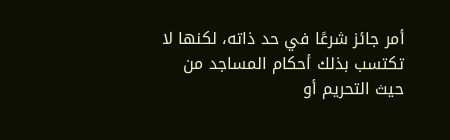أمر جائز شرعًا في حد ذاته، لكنها لا تكتسب بذلك أحكام المساجد من حيث التحريم أو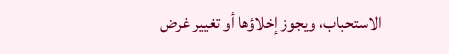الاستحباب، ويجوز إخلاؤها أو تغيير غرض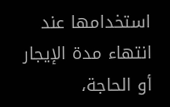استخدامها عند انتهاء مدة الإيجار أو الحاجة،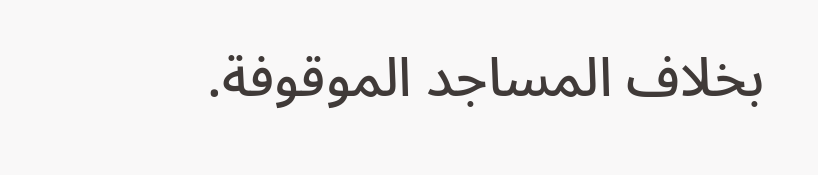بخلاف المساجد الموقوفة.